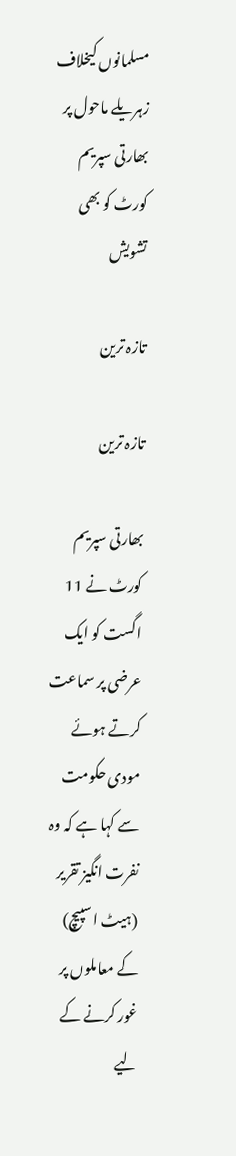مسلمانوں کیخلاف زہریلے ماحول پر بھارتی سپریم کورٹ کو بھی تشویش

تازہ ترین

تازہ ترین

بھارتی سپریم کورٹ نے 11 اگست کو ایک عرضی پر سماعت کرتے ہوئے مودی حکومت سے کہا ہے کہ وہ نفرت انگیز تقریر (ہیٹ اسپیچ) کے معاملوں پر غور کرنے کے لیے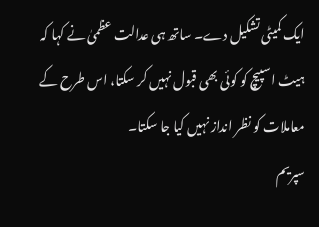ایک کمیٹی تشکیل دے۔ ساتھ ہی عدالت عظمیٰ نے کہا کہ ہیٹ اسپیچ کو کوئی بھی قبول نہیں کر سکتا، اس طرح کے معاملات کو نظر انداز نہیں کیا جا سکتا۔
سپریم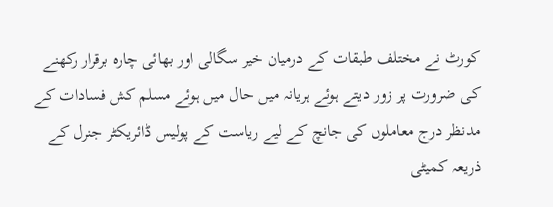کورٹ نے مختلف طبقات کے درمیان خیر سگالی اور بھائی چارہ برقرار رکھنے کی ضرورت پر زور دیتے ہوئے ہریانہ میں حال میں ہوئے مسلم کش فسادات کے مدنظر درج معاملوں کی جانچ کے لیے ریاست کے پولیس ڈائریکٹر جنرل کے ذریعہ کمیٹی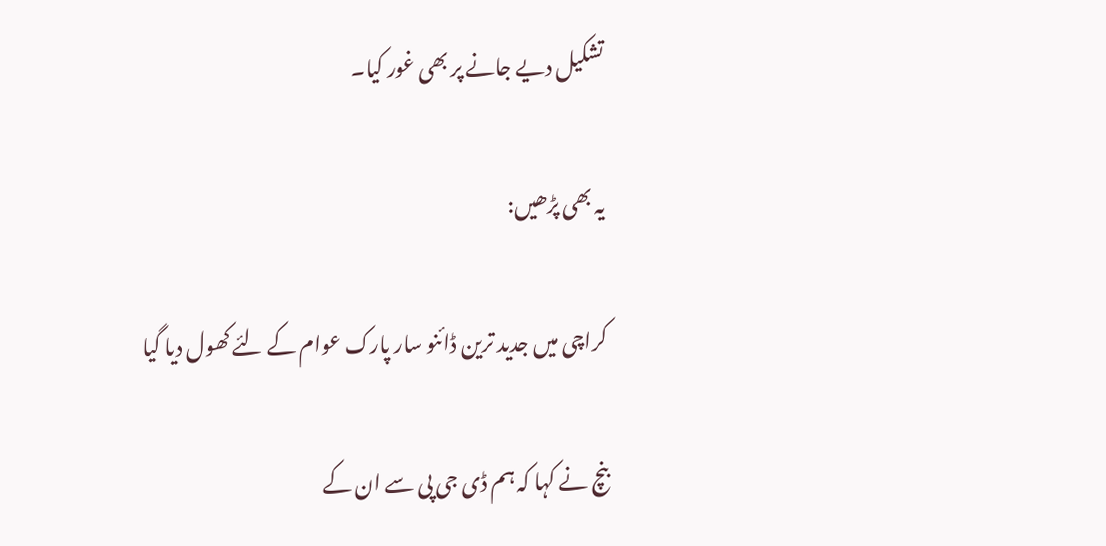تشکیل دیے جانے پر بھی غور کیا۔

یہ بھی پڑھیں:

کراچی میں جدید ترین ڈائنو سار پارک عوام کے لئے کھول دیا گیا

بنچ نے کہا کہ ہم ڈی جی پی سے ان کے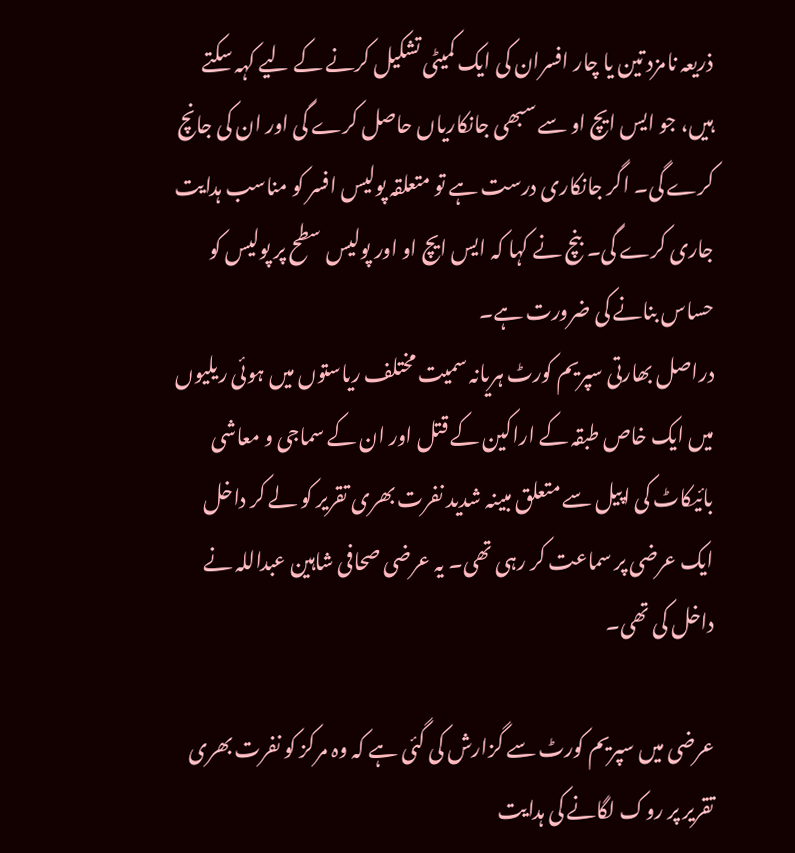ذریعہ نامزد تین یا چار افسران کی ایک کمیٹی تشکیل کرنے کے لیے کہہ سکتے ہیں، جو ایس ایچ او سے سبھی جانکاریاں حاصل کرے گی اور ان کی جانچ کرے گی۔ اگر جانکاری درست ہے تو متعلقہ پولیس افسر کو مناسب ہدایت جاری کرے گی۔ بنچ نے کہا کہ ایس ایچ او اور پولیس سطح پر پولیس کو حساس بنانے کی ضرورت ہے۔
دراصل بھارتی سپریم کورٹ ہریانہ سمیت مختلف ریاستوں میں ہوئی ریلیوں میں ایک خاص طبقہ کے اراکین کے قتل اور ان کے سماجی و معاشی بائیکاٹ کی اپیل سے متعلق مبینہ شدید نفرت بھری تقریر کو لے کر داخل ایک عرضی پر سماعت کر رہی تھی۔ یہ عرضی صحافی شاہین عبداللہ نے داخل کی تھی۔

عرضی میں سپریم کورٹ سے گزارش کی گئی ہے کہ وہ مرکز کو نفرت بھری تقریر پر روک لگانے کی ہدایت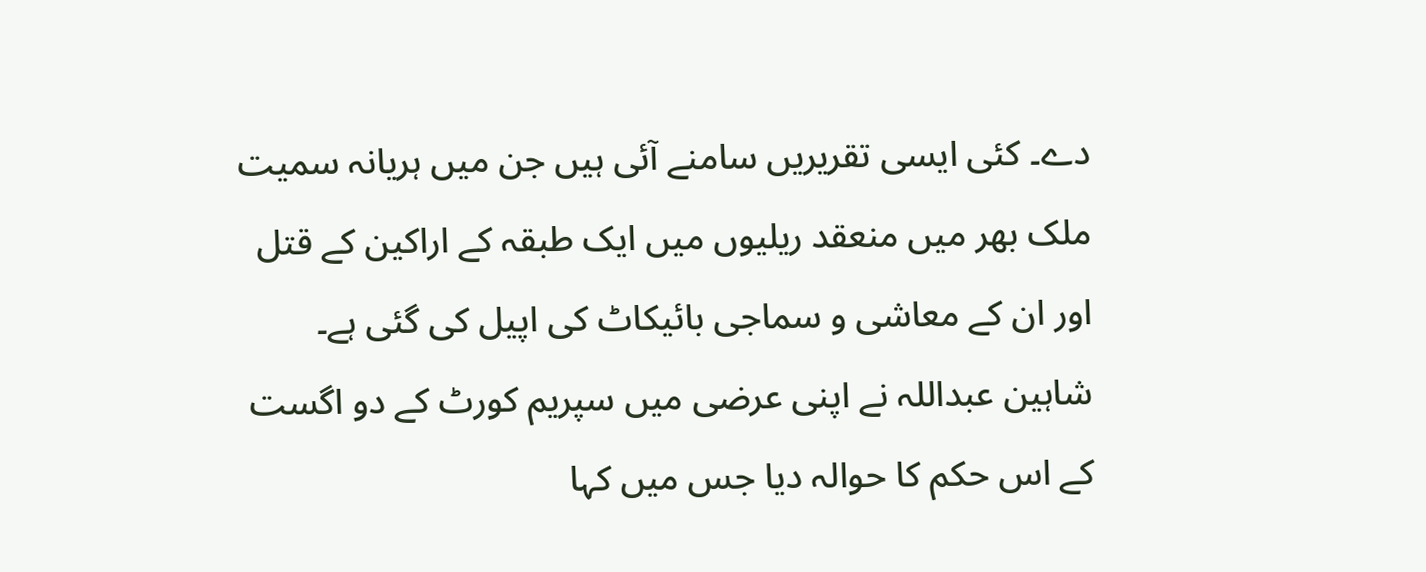دے۔ کئی ایسی تقریریں سامنے آئی ہیں جن میں ہریانہ سمیت ملک بھر میں منعقد ریلیوں میں ایک طبقہ کے اراکین کے قتل اور ان کے معاشی و سماجی بائیکاٹ کی اپیل کی گئی ہے۔
شاہین عبداللہ نے اپنی عرضی میں سپریم کورٹ کے دو اگست کے اس حکم کا حوالہ دیا جس میں کہا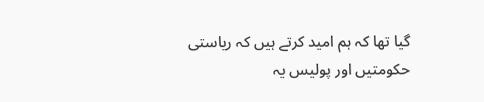گیا تھا کہ ہم امید کرتے ہیں کہ ریاستی حکومتیں اور پولیس یہ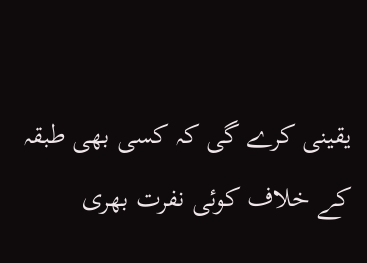یقینی کرے گی کہ کسی بھی طبقہ کے خلاف کوئی نفرت بھری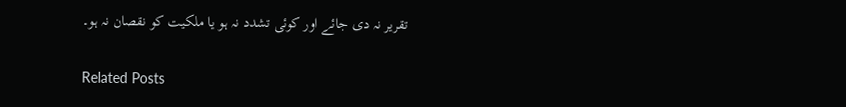تقریر نہ دی جائے اور کوئی تشدد نہ ہو یا ملکیت کو نقصان نہ ہو۔

Related Posts